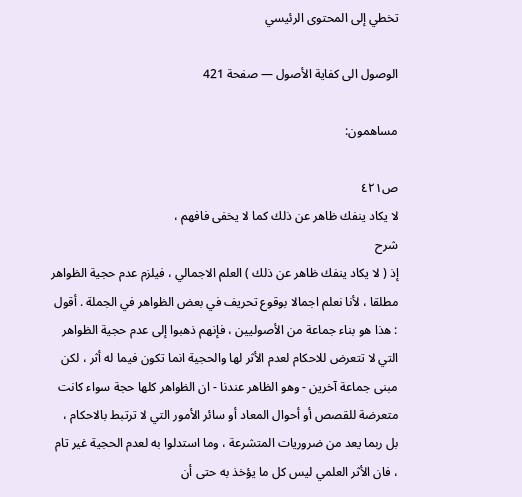تخطي إلى المحتوى الرئيسي

الوصول الى كفاية الأصول — صفحة 421

مساهمون:

ص٤٢١
لا يكاد ينفك ظاهر عن ذلك كما لا يخفى فافهم ،
شرح
إذ ( لا يكاد ينفك ظاهر عن ذلك ) العلم الاجمالي ، فيلزم عدم حجية الظواهر مطلقا ، لأنا نعلم اجمالا بوقوع تحريف في بعض الظواهر في الجملة . أقول : هذا هو بناء جماعة من الأصوليين ، فإنهم ذهبوا إلى عدم حجية الظواهر التي لا تتعرض للاحكام لعدم الأثر لها والحجية انما تكون فيما له أثر ، لكن مبنى جماعة آخرين - وهو الظاهر عندنا - ان الظواهر كلها حجة سواء كانت متعرضة للقصص أو أحوال المعاد أو سائر الأمور التي لا ترتبط بالاحكام ، بل ربما يعد من ضروريات المتشرعة ، وما استدلوا به لعدم الحجية غير تام ، فان الأثر العلمي ليس كل ما يؤخذ به حتى أن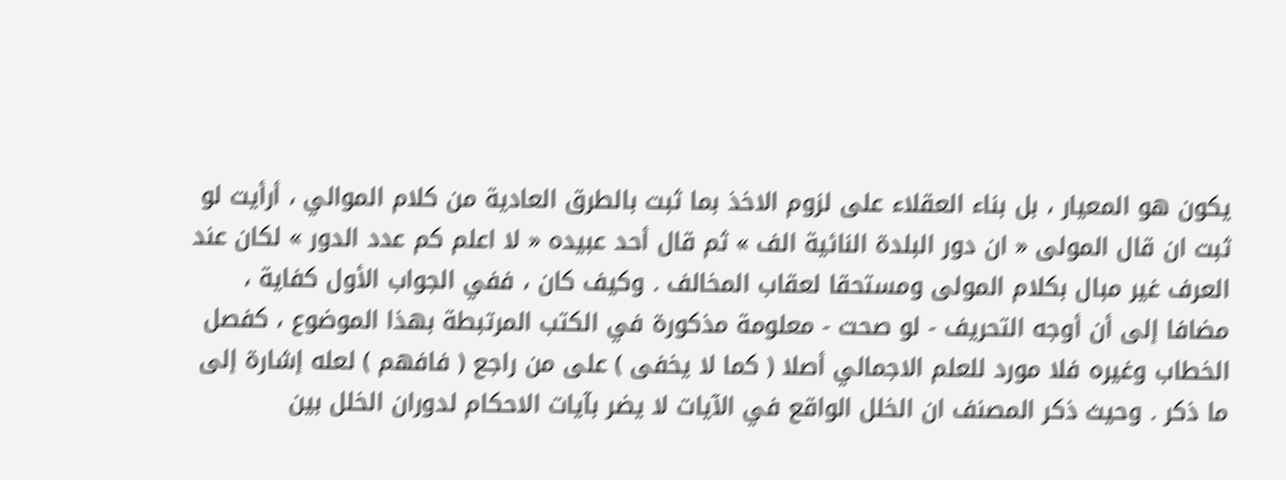يكون هو المعيار ، بل بناء العقلاء على لزوم الاخذ بما ثبت بالطرق العادية من كلام الموالي ، أرأيت لو ثبت ان قال المولى « ان دور البلدة النائية الف » ثم قال أحد عبيده « لا اعلم كم عدد الدور » لكان عند العرف غير مبال بكلام المولى ومستحقا لعقاب المخالف . وكيف كان ، ففي الجواب الأول كفاية ، مضافا إلى أن أوجه التحريف - لو صحت - معلومة مذكورة في الكتب المرتبطة بهذا الموضوع ، كفصل الخطاب وغيره فلا مورد للعلم الاجمالي أصلا ( كما لا يخفى ) على من راجع ( فافهم ) لعله إشارة إلى ما ذكر . وحيث ذكر المصنف ان الخلل الواقع في الآيات لا يضر بآيات الاحكام لدوران الخلل بين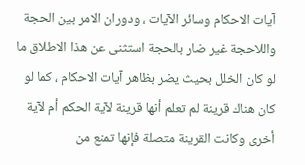آيات الاحكام وسائر الآيات ، ودوران الامر بين الحجة واللاحجة غير ضار بالحجة استثنى عن هذا الاطلاق ما لو كان الخلل بحيث يضر بظاهر آيات الاحكام ، كما لو كان هناك قرينة لم تعلم أنها قرينة لآية الحكم أم لآية أخرى وكانت القرينة متصلة فإنها تمنع من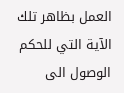العمل بظاهر تلك الآية التي للحكم
الوصول الى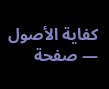كفاية الأصول — صفحة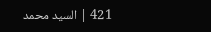421 | السيد محمد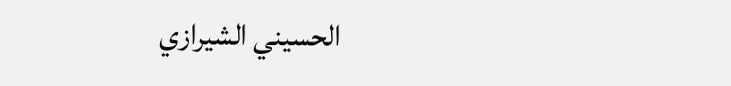الحسيني الشيرازي